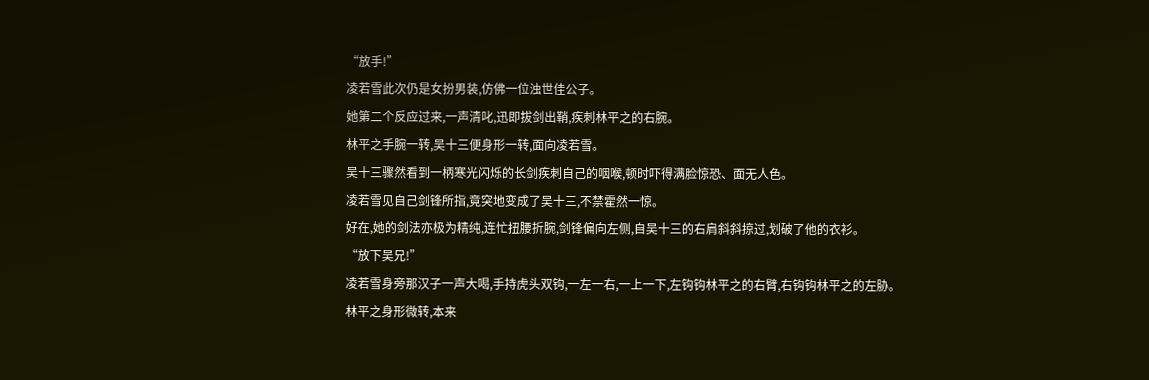“放手!”
凌若雪此次仍是女扮男装,仿佛一位浊世佳公子。
她第二个反应过来,一声清叱,迅即拔剑出鞘,疾刺林平之的右腕。
林平之手腕一转,吴十三便身形一转,面向凌若雪。
吴十三骤然看到一柄寒光闪烁的长剑疾刺自己的咽喉,顿时吓得满脸惊恐、面无人色。
凌若雪见自己剑锋所指,竟突地变成了吴十三,不禁霍然一惊。
好在,她的剑法亦极为精纯,连忙扭腰折腕,剑锋偏向左侧,自吴十三的右肩斜斜掠过,划破了他的衣衫。
“放下吴兄!”
凌若雪身旁那汉子一声大喝,手持虎头双钩,一左一右,一上一下,左钩钩林平之的右臂,右钩钩林平之的左胁。
林平之身形微转,本来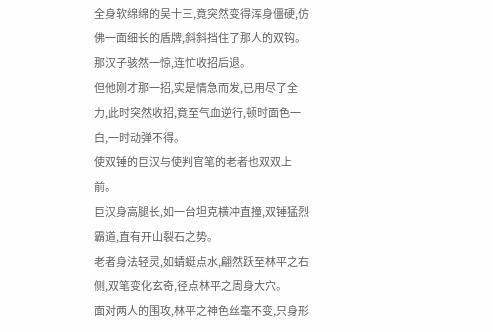全身软绵绵的吴十三,竟突然变得浑身僵硬,仿佛一面细长的盾牌,斜斜挡住了那人的双钩。
那汉子骇然一惊,连忙收招后退。
但他刚才那一招,实是情急而发,已用尽了全力,此时突然收招,竟至气血逆行,顿时面色一白,一时动弹不得。
使双锤的巨汉与使判官笔的老者也双双上前。
巨汉身高腿长,如一台坦克横冲直撞,双锤猛烈霸道,直有开山裂石之势。
老者身法轻灵,如蜻蜓点水,翩然跃至林平之右侧,双笔变化玄奇,径点林平之周身大穴。
面对两人的围攻,林平之神色丝毫不变,只身形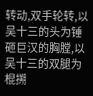转动,双手轮转,以吴十三的头为锤砸巨汉的胸膛,以吴十三的双腿为棍搠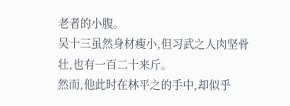老者的小腹。
吴十三虽然身材瘦小,但习武之人肉坚骨壮,也有一百二十来斤。
然而,他此时在林平之的手中,却似乎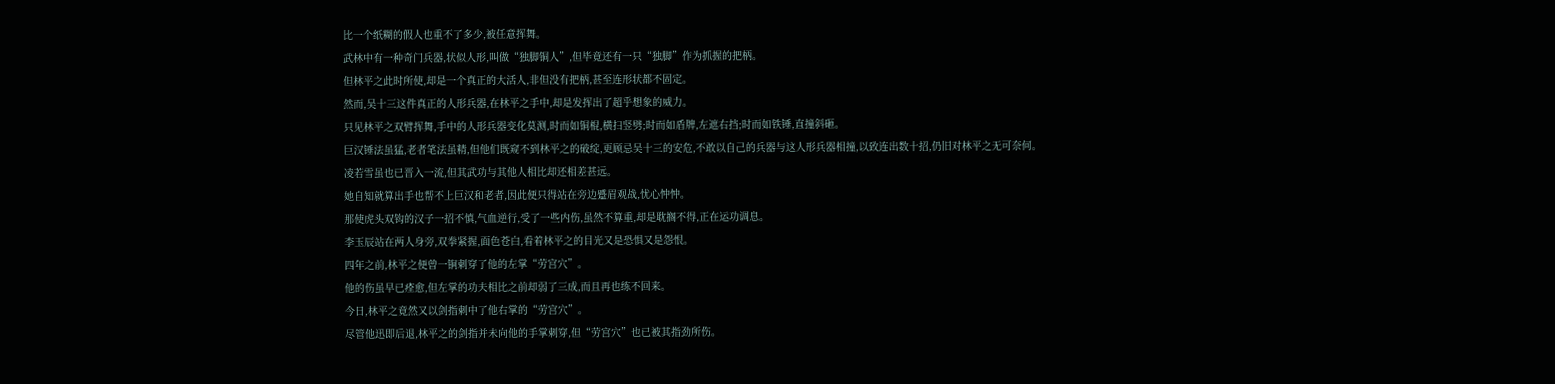比一个纸糊的假人也重不了多少,被任意挥舞。
武林中有一种奇门兵器,状似人形,叫做“独脚铜人”,但毕竟还有一只“独脚”作为抓握的把柄。
但林平之此时所使,却是一个真正的大活人,非但没有把柄,甚至连形状都不固定。
然而,吴十三这件真正的人形兵器,在林平之手中,却是发挥出了超乎想象的威力。
只见林平之双臂挥舞,手中的人形兵器变化莫测,时而如铜棍,横扫竖劈;时而如盾牌,左遮右挡;时而如铁锤,直撞斜砸。
巨汉锤法虽猛,老者笔法虽精,但他们既窥不到林平之的破绽,更顾忌吴十三的安危,不敢以自己的兵器与这人形兵器相撞,以致连出数十招,仍旧对林平之无可奈何。
凌若雪虽也已晋入一流,但其武功与其他人相比却还相差甚远。
她自知就算出手也帮不上巨汉和老者,因此便只得站在旁边蹙眉观战,忧心忡忡。
那使虎头双钩的汉子一招不慎,气血逆行,受了一些内伤,虽然不算重,却是耽搁不得,正在运功调息。
李玉辰站在两人身旁,双拳紧握,面色苍白,看着林平之的目光又是恐惧又是怨恨。
四年之前,林平之便曾一锏刺穿了他的左掌“劳宫穴”。
他的伤虽早已痊愈,但左掌的功夫相比之前却弱了三成,而且再也练不回来。
今日,林平之竟然又以剑指刺中了他右掌的“劳宫穴”。
尽管他迅即后退,林平之的剑指并未向他的手掌刺穿,但“劳宫穴”也已被其指劲所伤。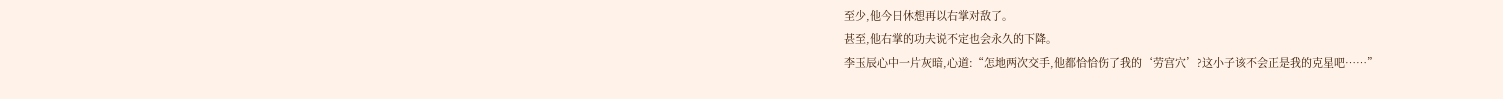至少,他今日休想再以右掌对敌了。
甚至,他右掌的功夫说不定也会永久的下降。
李玉辰心中一片灰暗,心道:“怎地两次交手,他都恰恰伤了我的‘劳宫穴’?这小子该不会正是我的克星吧……”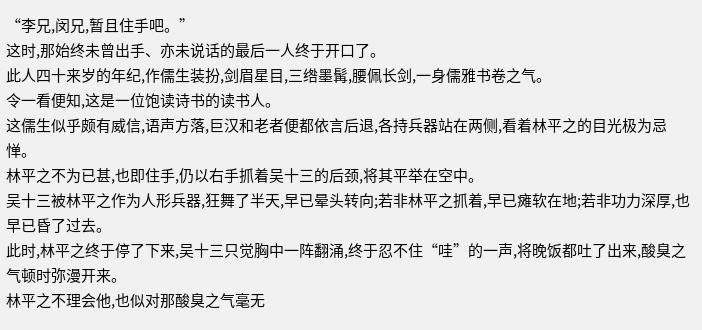“李兄,闵兄,暂且住手吧。”
这时,那始终未曾出手、亦未说话的最后一人终于开口了。
此人四十来岁的年纪,作儒生装扮,剑眉星目,三绺墨髯,腰佩长剑,一身儒雅书卷之气。
令一看便知,这是一位饱读诗书的读书人。
这儒生似乎颇有威信,语声方落,巨汉和老者便都依言后退,各持兵器站在两侧,看着林平之的目光极为忌惮。
林平之不为已甚,也即住手,仍以右手抓着吴十三的后颈,将其平举在空中。
吴十三被林平之作为人形兵器,狂舞了半天,早已晕头转向;若非林平之抓着,早已瘫软在地;若非功力深厚,也早已昏了过去。
此时,林平之终于停了下来,吴十三只觉胸中一阵翻涌,终于忍不住“哇”的一声,将晚饭都吐了出来,酸臭之气顿时弥漫开来。
林平之不理会他,也似对那酸臭之气毫无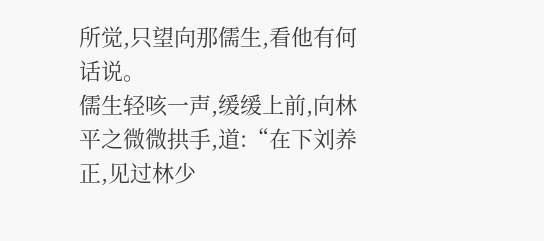所觉,只望向那儒生,看他有何话说。
儒生轻咳一声,缓缓上前,向林平之微微拱手,道:“在下刘养正,见过林少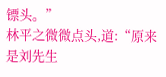镖头。”
林平之微微点头,道:“原来是刘先生